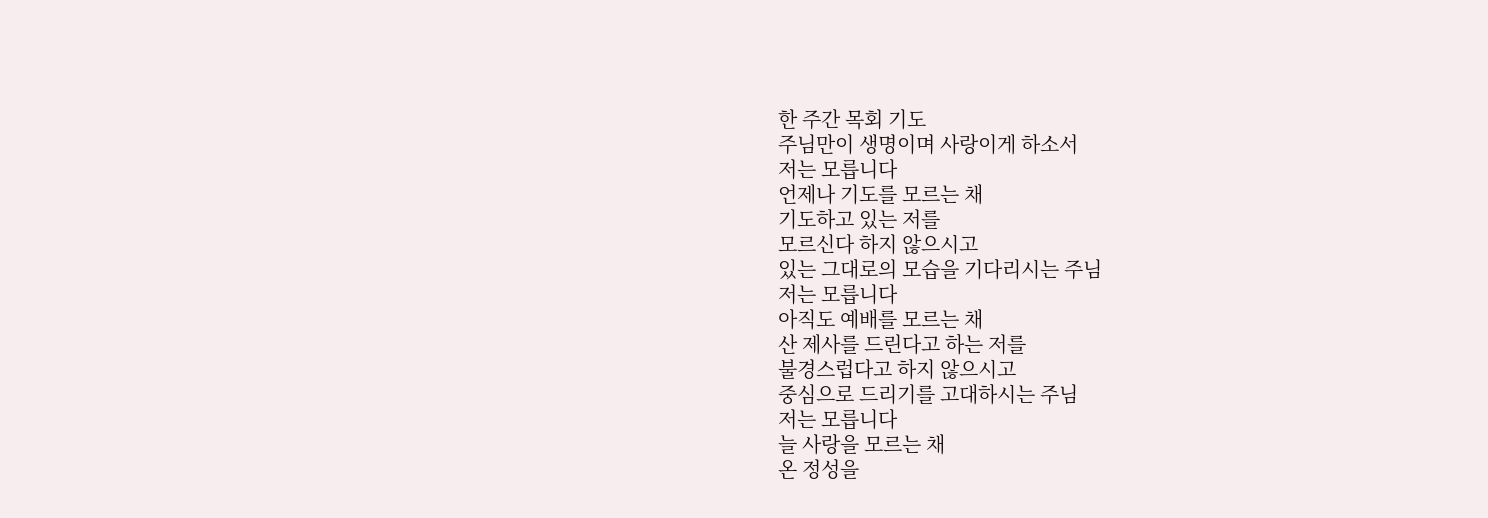한 주간 목회 기도
주님만이 생명이며 사랑이게 하소서
저는 모릅니다
언제나 기도를 모르는 채
기도하고 있는 저를
모르신다 하지 않으시고
있는 그대로의 모습을 기다리시는 주님
저는 모릅니다
아직도 예배를 모르는 채
산 제사를 드린다고 하는 저를
불경스럽다고 하지 않으시고
중심으로 드리기를 고대하시는 주님
저는 모릅니다
늘 사랑을 모르는 채
온 정성을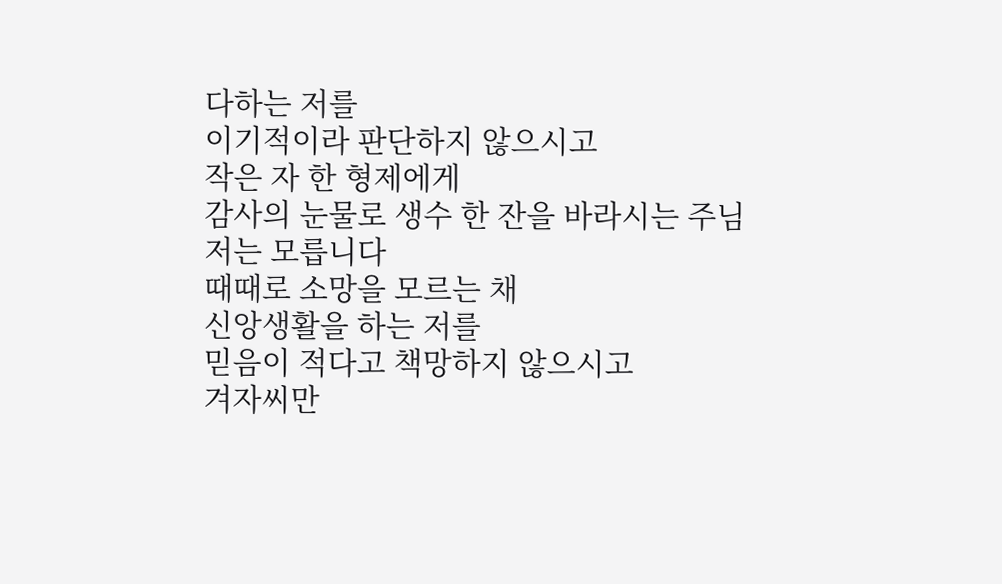다하는 저를
이기적이라 판단하지 않으시고
작은 자 한 형제에게
감사의 눈물로 생수 한 잔을 바라시는 주님
저는 모릅니다
때때로 소망을 모르는 채
신앙생활을 하는 저를
믿음이 적다고 책망하지 않으시고
겨자씨만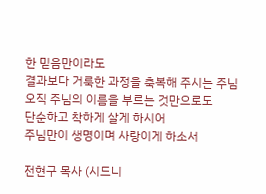한 믿음만이라도
결과보다 거룩한 과정을 축복해 주시는 주님
오직 주님의 이름을 부르는 것만으로도
단순하고 착하게 살게 하시어
주님만이 생명이며 사랑이게 하소서

전현구 목사 (시드니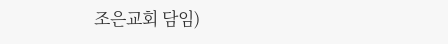조은교회 담임)